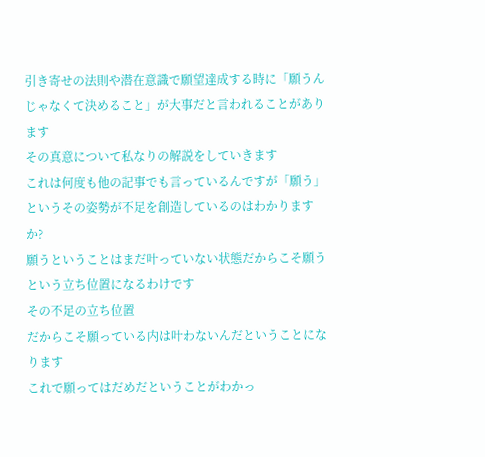引き寄せの法則や潜在意識で願望達成する時に「願うんじゃなくて決めること」が大事だと言われることがあります
その真意について私なりの解説をしていきます
これは何度も他の記事でも言っているんですが「願う」というその姿勢が不足を創造しているのはわかりますか?
願うということはまだ叶っていない状態だからこそ願うという立ち位置になるわけです
その不足の立ち位置
だからこそ願っている内は叶わないんだということになります
これで願ってはだめだということがわかっ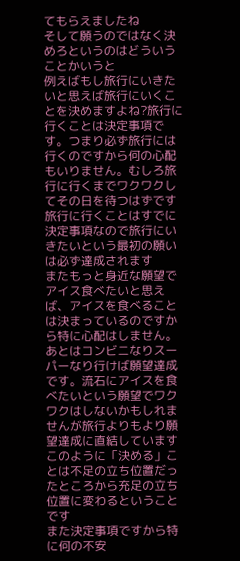てもらえましたね
そして願うのではなく決めろというのはどういうことかいうと
例えばもし旅行にいきたいと思えば旅行にいくことを決めますよね?旅行に行くことは決定事項です。つまり必ず旅行には行くのですから何の心配もいりません。むしろ旅行に行くまでワクワクしてその日を待つはずです
旅行に行くことはすでに決定事項なので旅行にいきたいという最初の願いは必ず達成されます
またもっと身近な願望でアイス食べたいと思えば、アイスを食べることは決まっているのですから特に心配はしません。あとはコンビニなりスーパーなり行けば願望達成です。流石にアイスを食べたいという願望でワクワクはしないかもしれませんが旅行よりもより願望達成に直結しています
このように「決める」ことは不足の立ち位置だったところから充足の立ち位置に変わるということです
また決定事項ですから特に何の不安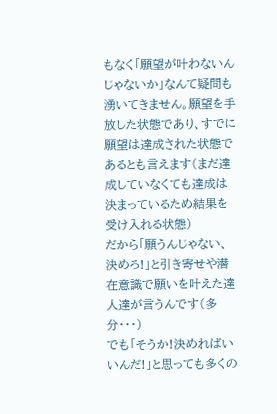もなく「願望が叶わないんじゃないか」なんて疑問も湧いてきません。願望を手放した状態であり、すでに願望は達成された状態であるとも言えます(まだ達成していなくても達成は決まっているため結果を受け入れる状態)
だから「願うんじゃない、決めろ!」と引き寄せや潜在意識で願いを叶えた達人達が言うんです(多分・・・)
でも「そうか!決めればいいんだ!」と思っても多くの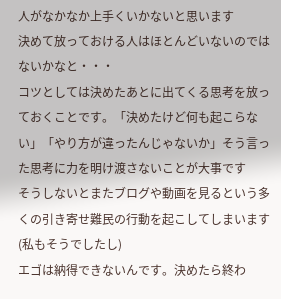人がなかなか上手くいかないと思います
決めて放っておける人はほとんどいないのではないかなと・・・
コツとしては決めたあとに出てくる思考を放っておくことです。「決めたけど何も起こらない」「やり方が違ったんじゃないか」そう言った思考に力を明け渡さないことが大事です
そうしないとまたブログや動画を見るという多くの引き寄せ難民の行動を起こしてしまいます(私もそうでしたし)
エゴは納得できないんです。決めたら終わ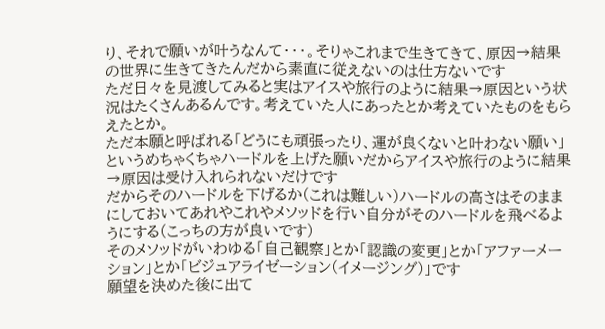り、それで願いが叶うなんて・・・。そりゃこれまで生きてきて、原因→結果の世界に生きてきたんだから素直に従えないのは仕方ないです
ただ日々を見渡してみると実はアイスや旅行のように結果→原因という状況はたくさんあるんです。考えていた人にあったとか考えていたものをもらえたとか。
ただ本願と呼ばれる「どうにも頑張ったり、運が良くないと叶わない願い」というめちゃくちゃハードルを上げた願いだからアイスや旅行のように結果→原因は受け入れられないだけです
だからそのハードルを下げるか(これは難しい)ハードルの高さはそのままにしておいてあれやこれやメソッドを行い自分がそのハードルを飛べるようにする(こっちの方が良いです)
そのメソッドがいわゆる「自己観察」とか「認識の変更」とか「アファーメーション」とか「ビジュアライゼーション(イメージング)」です
願望を決めた後に出て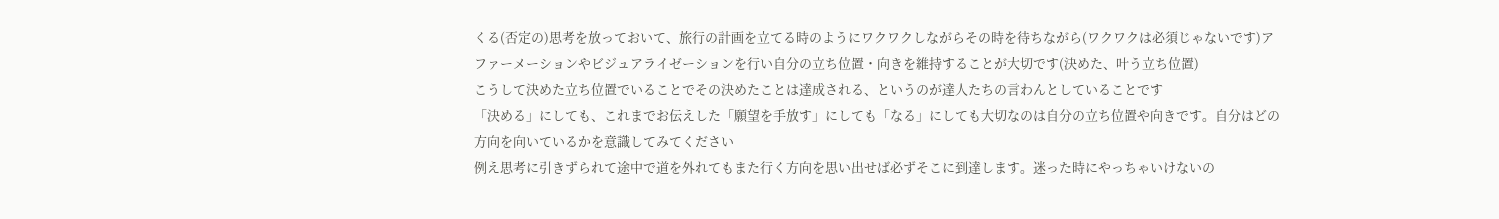くる(否定の)思考を放っておいて、旅行の計画を立てる時のようにワクワクしながらその時を待ちながら(ワクワクは必須じゃないです)アファーメーションやビジュアライゼーションを行い自分の立ち位置・向きを維持することが大切です(決めた、叶う立ち位置)
こうして決めた立ち位置でいることでその決めたことは達成される、というのが達人たちの言わんとしていることです
「決める」にしても、これまでお伝えした「願望を手放す」にしても「なる」にしても大切なのは自分の立ち位置や向きです。自分はどの方向を向いているかを意識してみてください
例え思考に引きずられて途中で道を外れてもまた行く方向を思い出せば必ずそこに到達します。迷った時にやっちゃいけないの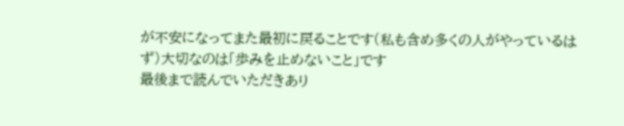が不安になってまた最初に戻ることです(私も含め多くの人がやっているはず)大切なのは「歩みを止めないこと」です
最後まで読んでいただきあり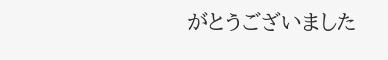がとうございました